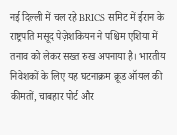नई दिल्ली में चल रहे BRICS समिट में ईरान के राष्ट्रपति मसूद पेज़ेशकियन ने पश्चिम एशिया में तनाव को लेकर सख्त रुख अपनाया है। भारतीय निवेशकों के लिए यह घटनाक्रम क्रूड ऑयल की कीमतों, चाबहार पोर्ट और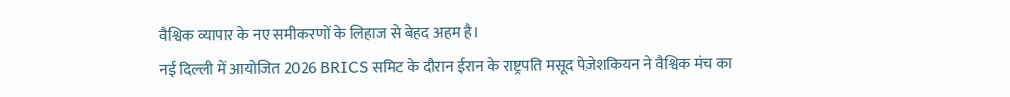वैश्विक व्यापार के नए समीकरणों के लिहाज से बेहद अहम है।
नई दिल्ली में आयोजित 2026 BRICS समिट के दौरान ईरान के राष्ट्रपति मसूद पेज़ेशकियन ने वैश्विक मंच का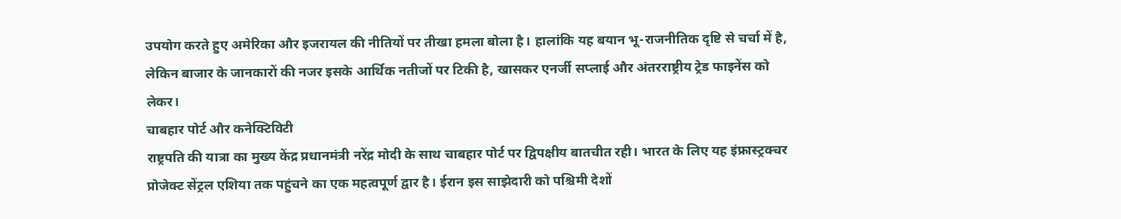उपयोग करते हुए अमेरिका और इजरायल की नीतियों पर तीखा हमला बोला है। हालांकि यह बयान भू-राजनीतिक दृष्टि से चर्चा में है, लेकिन बाजार के जानकारों की नजर इसके आर्थिक नतीजों पर टिकी है, खासकर एनर्जी सप्लाई और अंतरराष्ट्रीय ट्रेड फाइनेंस को लेकर।
चाबहार पोर्ट और कनेक्टिविटी
राष्ट्रपति की यात्रा का मुख्य केंद्र प्रधानमंत्री नरेंद्र मोदी के साथ चाबहार पोर्ट पर द्विपक्षीय बातचीत रही। भारत के लिए यह इंफ्रास्ट्रक्चर प्रोजेक्ट सेंट्रल एशिया तक पहुंचने का एक महत्वपूर्ण द्वार है। ईरान इस साझेदारी को पश्चिमी देशों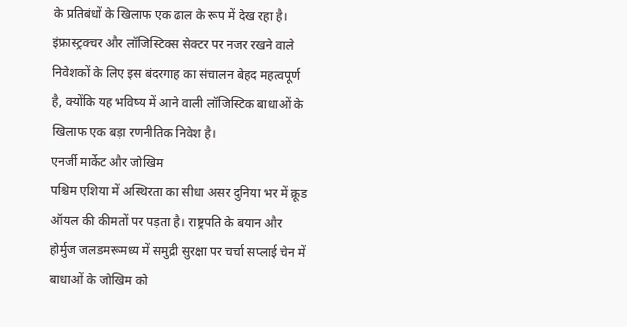के प्रतिबंधों के खिलाफ एक ढाल के रूप में देख रहा है। इंफ्रास्ट्रक्चर और लॉजिस्टिक्स सेक्टर पर नजर रखने वाले निवेशकों के लिए इस बंदरगाह का संचालन बेहद महत्वपूर्ण है, क्योंकि यह भविष्य में आने वाली लॉजिस्टिक बाधाओं के खिलाफ एक बड़ा रणनीतिक निवेश है।
एनर्जी मार्केट और जोखिम
पश्चिम एशिया में अस्थिरता का सीधा असर दुनिया भर में क्रूड ऑयल की कीमतों पर पड़ता है। राष्ट्रपति के बयान और होर्मुज जलडमरूमध्य में समुद्री सुरक्षा पर चर्चा सप्लाई चेन में बाधाओं के जोखिम को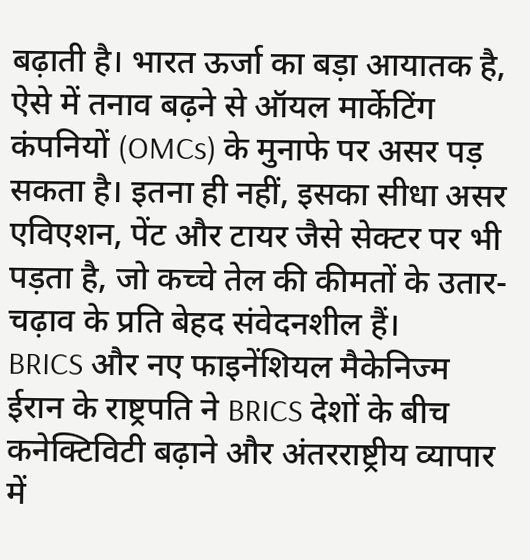बढ़ाती है। भारत ऊर्जा का बड़ा आयातक है, ऐसे में तनाव बढ़ने से ऑयल मार्केटिंग कंपनियों (OMCs) के मुनाफे पर असर पड़ सकता है। इतना ही नहीं, इसका सीधा असर एविएशन, पेंट और टायर जैसे सेक्टर पर भी पड़ता है, जो कच्चे तेल की कीमतों के उतार-चढ़ाव के प्रति बेहद संवेदनशील हैं।
BRICS और नए फाइनेंशियल मैकेनिज्म
ईरान के राष्ट्रपति ने BRICS देशों के बीच कनेक्टिविटी बढ़ाने और अंतरराष्ट्रीय व्यापार में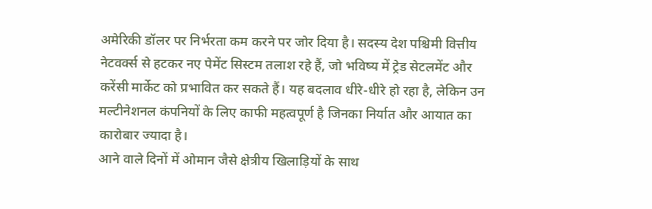अमेरिकी डॉलर पर निर्भरता कम करने पर जोर दिया है। सदस्य देश पश्चिमी वित्तीय नेटवर्क्स से हटकर नए पेमेंट सिस्टम तलाश रहे हैं, जो भविष्य में ट्रेड सेटलमेंट और करेंसी मार्केट को प्रभावित कर सकते हैं। यह बदलाव धीरे-धीरे हो रहा है, लेकिन उन मल्टीनेशनल कंपनियों के लिए काफी महत्वपूर्ण है जिनका निर्यात और आयात का कारोबार ज्यादा है।
आने वाले दिनों में ओमान जैसे क्षेत्रीय खिलाड़ियों के साथ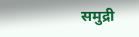समुद्री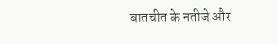बातचीत के नतीजे और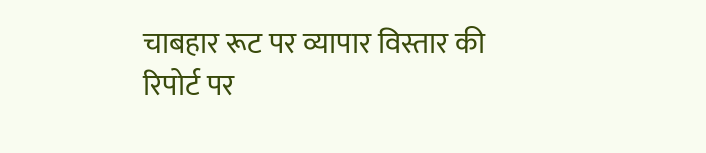चाबहार रूट पर व्यापार विस्तार की रिपोर्ट पर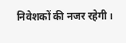निवेशकों की नजर रहेगी।